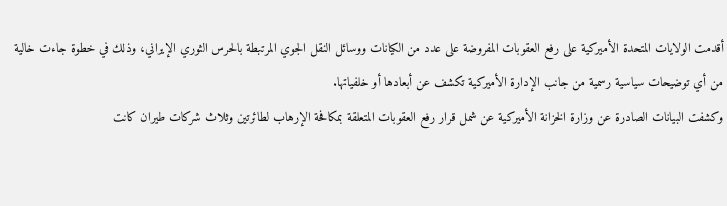أقدمت الولايات المتحدة الأميركية على رفع العقوبات المفروضة على عدد من الكيانات ووسائل النقل الجوي المرتبطة بالحرس الثوري الإيراني، وذلك في خطوة جاءت خالية من أي توضيحات سياسية رسمية من جانب الإدارة الأميركية تكشف عن أبعادها أو خلفياتها.
وكشفت البيانات الصادرة عن وزارة الخزانة الأميركية عن شمل قرار رفع العقوبات المتعلقة بمكافحة الإرهاب لطائرتين وثلاث شركات طيران كانت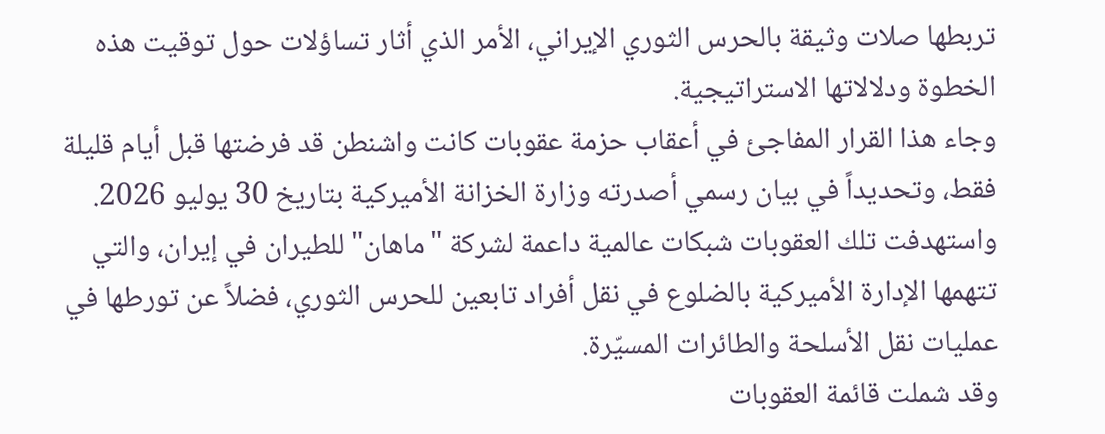تربطها صلات وثيقة بالحرس الثوري الإيراني، الأمر الذي أثار تساؤلات حول توقيت هذه الخطوة ودلالاتها الاستراتيجية.
وجاء هذا القرار المفاجئ في أعقاب حزمة عقوبات كانت واشنطن قد فرضتها قبل أيام قليلة فقط، وتحديداً في بيان رسمي أصدرته وزارة الخزانة الأميركية بتاريخ 30 يوليو 2026. واستهدفت تلك العقوبات شبكات عالمية داعمة لشركة "ماهان" للطيران في إيران، والتي تتهمها الإدارة الأميركية بالضلوع في نقل أفراد تابعين للحرس الثوري، فضلاً عن تورطها في عمليات نقل الأسلحة والطائرات المسيّرة.
وقد شملت قائمة العقوبات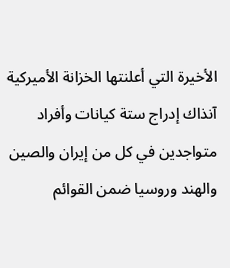الأخيرة التي أعلنتها الخزانة الأميركية آنذاك إدراج ستة كيانات وأفراد متواجدين في كل من إيران والصين والهند وروسيا ضمن القوائم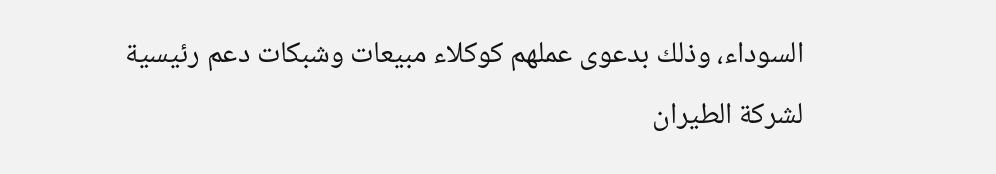السوداء، وذلك بدعوى عملهم كوكلاء مبيعات وشبكات دعم رئيسية لشركة الطيران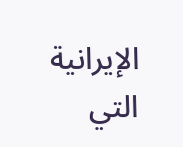الإيرانية التي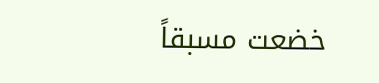خضعت مسبقاً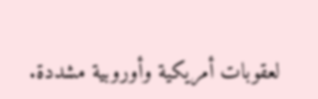لعقوبات أمريكية وأوروبية مشددة.